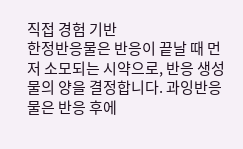직접 경험 기반
한정반응물은 반응이 끝날 때 먼저 소모되는 시약으로, 반응 생성물의 양을 결정합니다. 과잉반응물은 반응 후에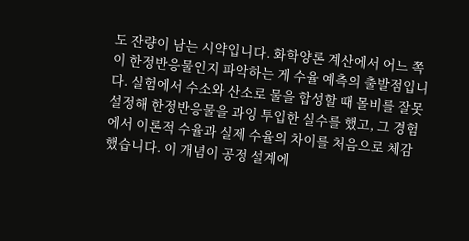도 잔량이 남는 시약입니다. 화학양론 계산에서 어느 쪽이 한정반응물인지 파악하는 게 수율 예측의 출발점입니다. 실험에서 수소와 산소로 물을 합성할 때 몰비를 잘못 설정해 한정반응물을 과잉 투입한 실수를 했고, 그 경험에서 이론적 수율과 실제 수율의 차이를 처음으로 체감했습니다. 이 개념이 공정 설계에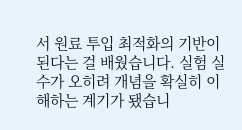서 원료 투입 최적화의 기반이 된다는 걸 배웠습니다. 실험 실수가 오히려 개념을 확실히 이해하는 계기가 됐습니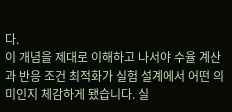다.
이 개념을 제대로 이해하고 나서야 수율 계산과 반응 조건 최적화가 실험 설계에서 어떤 의미인지 체감하게 됐습니다. 실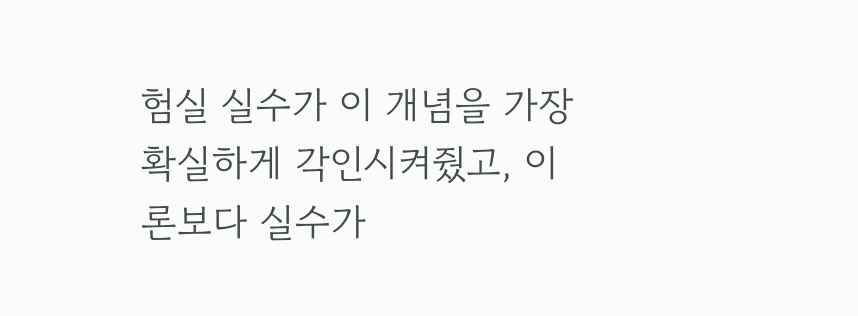험실 실수가 이 개념을 가장 확실하게 각인시켜줬고, 이론보다 실수가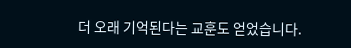더 오래 기억된다는 교훈도 얻었습니다.